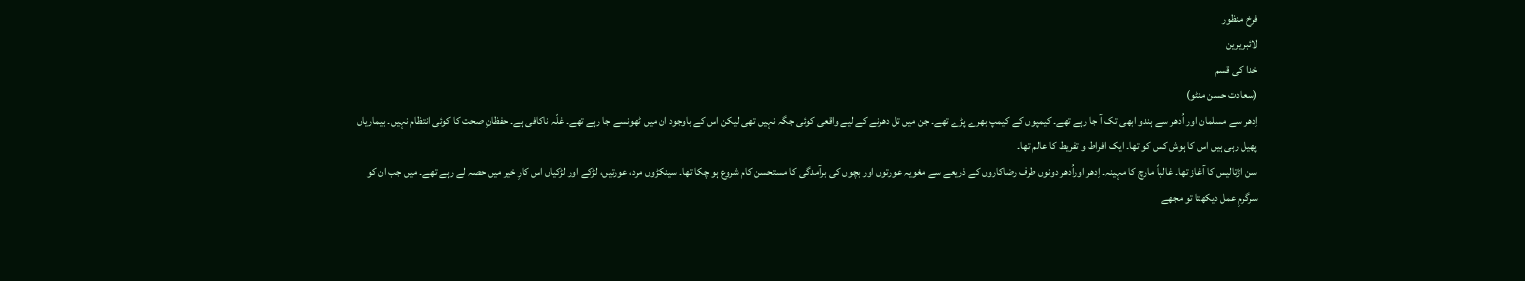فرخ منظور
لائبریرین
خدا کی قسم
(سعادت حسن منٹو)
اِدھر سے مسلمان اور اُدھر سے ہندو ابھی تک آ جا رہے تھے۔ کیمپوں کے کیمپ بھرے پڑے تھے۔ جن میں تل دھرنے کے لیے واقعی کوئی جگہ نہیں تھی لیکن اس کے باوجود ان میں ٹھونسے جا رہے تھے۔ غلّہ ناکافی ہے۔ حفظانِ صحت کا کوئی انتظام نہیں۔ بیماریاں پھیل رہی ہیں اس کا ہوش کس کو تھا۔ ایک افراط و تفریط کا عالم تھا۔
سن اڑتالیس کا آغاز تھا۔ غالباً مارچ کا مہینہ۔ اِدھر اوراُدھر دونوں طرف رضاکاروں کے ذریعے سے مغویہ عورتوں اور بچوں کی برآمدگی کا مستحسن کام شروع ہو چکا تھا۔ سینکڑوں مرد، عورتیں، لڑکے اور لڑکیاں اس کارِ خیر میں حصہ لے رہے تھے۔ میں جب ان کو سرگرمِ عمل دیکھتا تو مجھے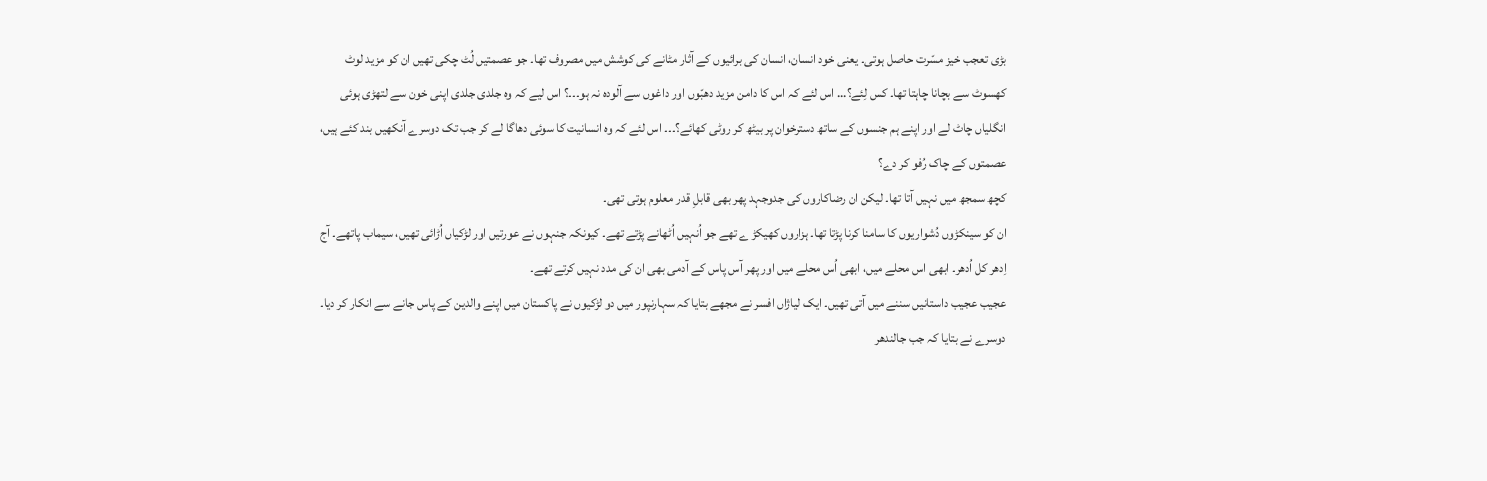بڑی تعجب خیز مسّرت حاصل ہوتی۔ یعنی خود انسان، انسان کی برائیوں کے آثار مٹانے کی کوشش میں مصروف تھا۔ جو عصمتیں لُٹ چکی تھیں ان کو مزید لوٹ کھسوٹ سے بچانا چاہتا تھا۔ کس لِئے؟... اس لئے کہ اس کا دامن مزید دھبّوں اور داغوں سے آلودہ نہ ہو۔۔۔؟ اس لیے کہ وہ جلدی جلدی اپنی خون سے لتھڑی ہوئی انگلیاں چاٹ لے اور اپنے ہم جنسوں کے ساتھ دسترخوان پر بیٹھ کر روٹی کھائے؟۔۔۔ اس لئے کہ وہ انسانیت کا سوئی دھاگا لے کر جب تک دوسرے آنکھیں بند کئے ہیں، عصمتوں کے چاک رُفو کر دے؟
کچھ سمجھ میں نہیں آتا تھا۔ لیکن ان رضاکاروں کی جدوجہد پھر بھی قابلِ قدر معلوم ہوتی تھی۔
ان کو سینکڑوں دُشواریوں کا سامنا کرنا پڑتا تھا۔ ہزاروں کھیکڑ ے تھے جو اُنہیں اُٹھانے پڑتے تھے۔ کیونکہ جنہوں نے عورتیں اور لڑکیاں اُڑائی تھیں، سیماب پاتھے۔ آج اِدھر کل اُدھر۔ ابھی اس محلے میں، ابھی اُس محلے میں اور پھر آس پاس کے آدمی بھی ان کی مدد نہیں کرتے تھے۔
عجیب عجیب داستانیں سننے میں آتی تھیں۔ ایک لیاژاں افسر نے مجھے بتایا کہ سہارنپور میں دو لڑکیوں نے پاکستان میں اپنے والدین کے پاس جانے سے انکار کر دیا۔ دوسرے نے بتایا کہ جب جالندھر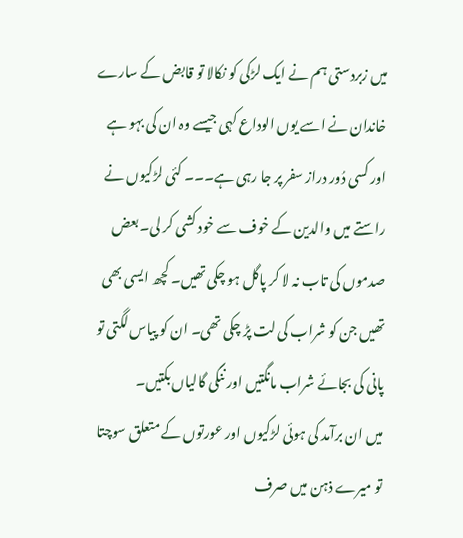میں زبردستی ہم نے ایک لڑکی کو نکالا تو قابض کے سارے خاندان نے اسے یوں الوداع کہی جیسے وہ ان کی بہو ہے اور کسی دُور دراز سفر پر جا رہی ہے۔۔۔ کئی لڑکیوں نے راستے میں والدین کے خوف سے خود کشی کر لی۔ بعض صدموں کی تاب نہ لا کر پاگل ہو چکی تھیں۔ کچھ ایسی بھی تھیں جن کو شراب کی لت پڑ چکی تھی۔ ان کو پیاس لگتی تو پانی کی بجائے شراب مانگتیں اور ننگی گالیاں بکتیں۔
میں ان برآمد کی ہوئی لڑکیوں اور عورتوں کے متعلق سوچتا تو میرے ذہن میں صرف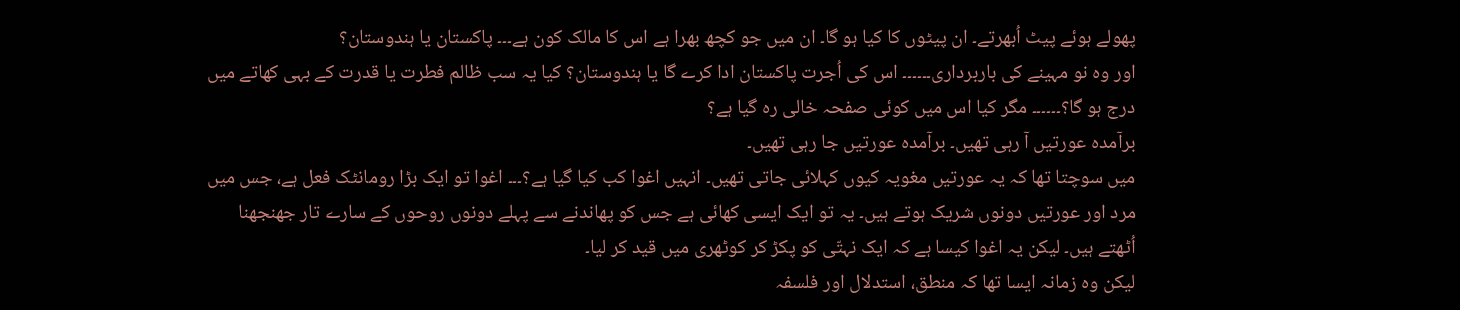پھولے ہوئے پیٹ اُبھرتے۔ ان پیٹوں کا کیا ہو گا۔ ان میں جو کچھ بھرا ہے اس کا مالک کون ہے۔۔۔ پاکستان یا ہندوستان؟
اور وہ نو مہینے کی باربرداری۔۔۔۔۔۔ اس کی اُجرت پاکستان ادا کرے گا یا ہندوستان؟ کیا یہ سب ظالم فطرت یا قدرت کے بہی کھاتے میں درج ہو گا؟۔۔۔۔۔۔ مگر کیا اس میں کوئی صفحہ خالی رہ گیا ہے؟
برآمدہ عورتیں آ رہی تھیں۔ برآمدہ عورتیں جا رہی تھیں۔
میں سوچتا تھا کہ یہ عورتیں مغویہ کیوں کہلائی جاتی تھیں۔ انہیں اغوا کب کیا گیا ہے؟۔۔۔ اغوا تو ایک بڑا رومانٹک فعل ہے، جس میں مرد اور عورتیں دونوں شریک ہوتے ہیں۔ یہ تو ایک ایسی کھائی ہے جس کو پھاندنے سے پہلے دونوں روحوں کے سارے تار جھنجھنا اُٹھتے ہیں۔ لیکن یہ اغوا کیسا ہے کہ ایک نہتّی کو پکڑ کر کوٹھری میں قید کر لیا۔
لیکن وہ زمانہ ایسا تھا کہ منطق، استدلال اور فلسفہ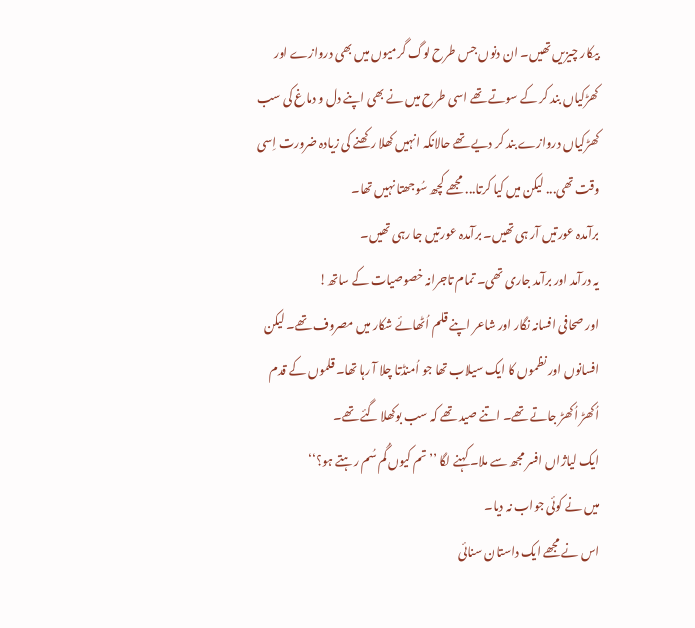بیکار چیزیں تھیں۔ ان دنوں جس طرح لوگ گرمیوں میں بھی دروازے اور کھڑکیاں بند کر کے سوتے تھے اسی طرح میں نے بھی اپنے دل و دماغ کی سب کھڑکیاں دروازے بند کر دیے تھے حالانکہ انہیں کھلا رکھنے کی زیادہ ضرورت اِسی وقت تھی... لیکن میں کیا کرتا... مجھے کچھ سُوجھتا نہیں تھا۔
برآمدہ عورتیں آر ہی تھیں۔ برآمدہ عورتیں جا رہی تھیں۔
یہ درآمد اور برآمد جاری تھی۔ تمام تاجرانہ خصوصیات کے ساتھ!
اور صحافی افسانہ نگار اور شاعر اپنے قلم اُٹھائے شکار میں مصروف تھے۔ لیکن افسانوں اور نظموں کا ایک سیلاب تھا جو اُمنڈتا چلا آ رہا تھا۔ قلموں کے قدم اُکھڑ اُکھڑ جاتے تھے۔ اتنے صید تھے کہ سب بوکھلا گئے تھے۔
ایک لیاژاں افسر مجھ سے ملا۔ کہنے لگا ’’تم کیوں گُم سُم رہتے ہو؟‘‘
میں نے کوئی جواب نہ دیا۔
اس نے مجھے ایک داستان سنائی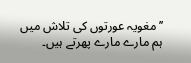’’مغویہ عورتوں کی تلاش میں ہم مارے مارے پھرتے ہیں۔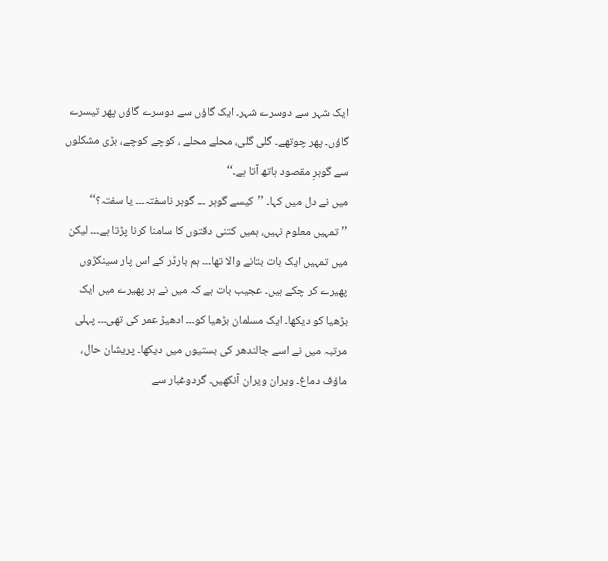ایک شہر سے دوسرے شہر۔ ایک گاؤں سے دوسرے گاؤں پھر تیسرے گاؤں۔ پھر چوتھے۔ گلی گلی، محلے محلے ، کوچے کوچے، بڑی مشکلوں سے گوہرِ مقصود ہاتھ آتا ہے۔‘‘
میں نے دل میں کہا۔ ’’کیسے گوہر ۔۔۔ گوہر ناسفتہ۔۔۔ یا سفتہ؟‘‘
’’تمہیں معلوم نہیں، ہمیں کتنی دقتوں کا سامنا کرنا پڑتا ہے۔۔۔ لیکن میں تمہیں ایک بات بتانے والا تھا۔۔۔ ہم بارڈر کے اس پار سینکڑوں پھیرے کر چکے ہیں۔ عجیب بات ہے کہ میں نے ہر پھیرے میں ایک بڑھیا کو دیکھا۔ ایک مسلمان بڑھیا کو۔۔۔ ادھیڑ عمر کی تھی۔۔۔ پہلی مرتبہ میں نے اسے جالندھر کی بستیوں میں دیکھا۔ پریشان حال، ماؤف دماغ۔ ویران ویران آنکھیں۔ گردوغبار سے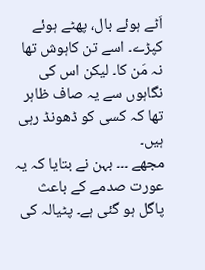اَٹے ہوئے بال، پھٹے ہوئے کپڑے۔ اسے تن کاہوش تھا نہ مَن کا۔ لیکن اس کی نگاہوں سے یہ صاف ظاہر تھا کہ کسی کو ڈھونڈ رہی ہیں۔
مجھے ۔۔۔ بہن نے بتایا کہ یہ عورت صدمے کے باعث پاگل ہو گئی ہے۔ پٹیالہ کی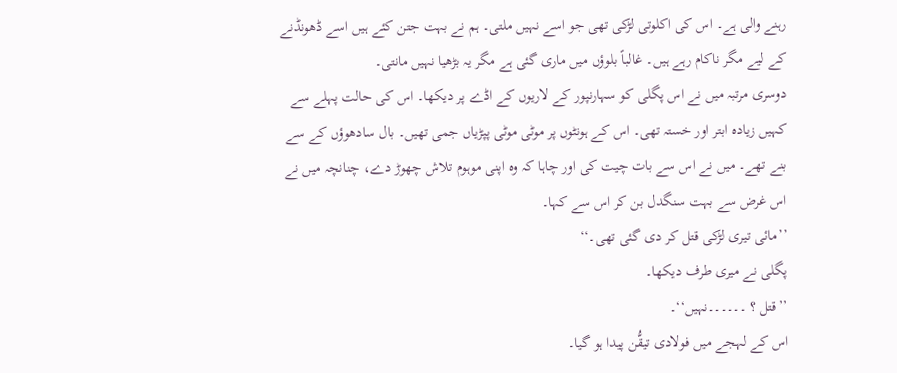رہنے والی ہے۔ اس کی اکلوتی لڑکی تھی جو اسے نہیں ملتی۔ ہم نے بہت جتن کئے ہیں اسے ڈھونڈنے کے لیے مگر ناکام رہے ہیں۔ غالباً بلوؤں میں ماری گئی ہے مگر یہ بڑھیا نہیں مانتی۔
دوسری مرتبہ میں نے اس پگلی کو سہارنپور کے لاریوں کے اڈے پر دیکھا۔ اس کی حالت پہلے سے کہیں زیادہ ابتر اور خستہ تھی۔ اس کے ہونٹوں پر موٹی موٹی پپڑیاں جمی تھیں۔ بال سادھوؤں کے سے بنے تھے۔ میں نے اس سے بات چیت کی اور چاہا کہ وہ اپنی موہوم تلاش چھوڑ دے، چنانچہ میں نے اس غرض سے بہت سنگدل بن کر اس سے کہا۔
’’مائی تیری لڑکی قتل کر دی گئی تھی۔‘‘
پگلی نے میری طرف دیکھا۔
’’قتل ؟ ۔۔۔۔۔۔نہیں‘‘۔
اس کے لہجے میں فولادی تیقُّن پیدا ہو گیا۔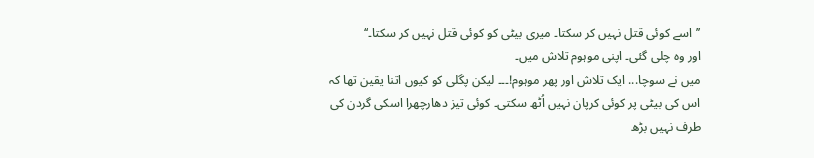’’اسے کوئی قتل نہیں کر سکتا۔ میری بیٹی کو کوئی قتل نہیں کر سکتا۔‘‘
اور وہ چلی گئی۔ اپنی موہوم تلاش میں۔
میں نے سوچا... ایک تلاش اور پھر موہوم!۔۔۔ لیکن پگلی کو کیوں اتنا یقین تھا کہ اس کی بیٹی پر کوئی کرپان نہیں اُٹھ سکتی۔ کوئی تیز دھارچھرا اسکی گردن کی طرف نہیں بڑھ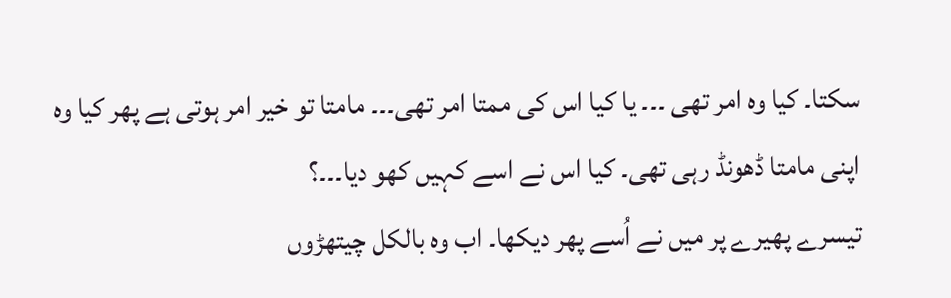سکتا۔ کیا وہ امر تھی ۔۔۔ یا کیا اس کی ممتا امر تھی۔۔۔ مامتا تو خیر امر ہوتی ہے پھر کیا وہ اپنی مامتا ڈھونڈ رہی تھی۔ کیا اس نے اسے کہیں کھو دیا۔۔۔؟
تیسرے پھیرے پر میں نے اُسے پھر دیکھا۔ اب وہ بالکل چیتھڑوں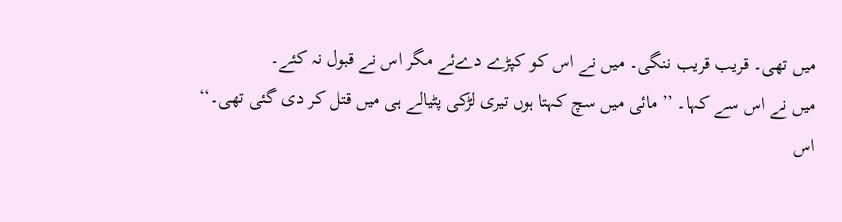میں تھی۔ قریب قریب ننگی۔ میں نے اس کو کپڑے دےئے مگر اس نے قبول نہ کئے۔
میں نے اس سے کہا۔ ’’مائی میں سچ کہتا ہوں تیری لڑکی پٹیالے ہی میں قتل کر دی گئی تھی۔‘‘
اس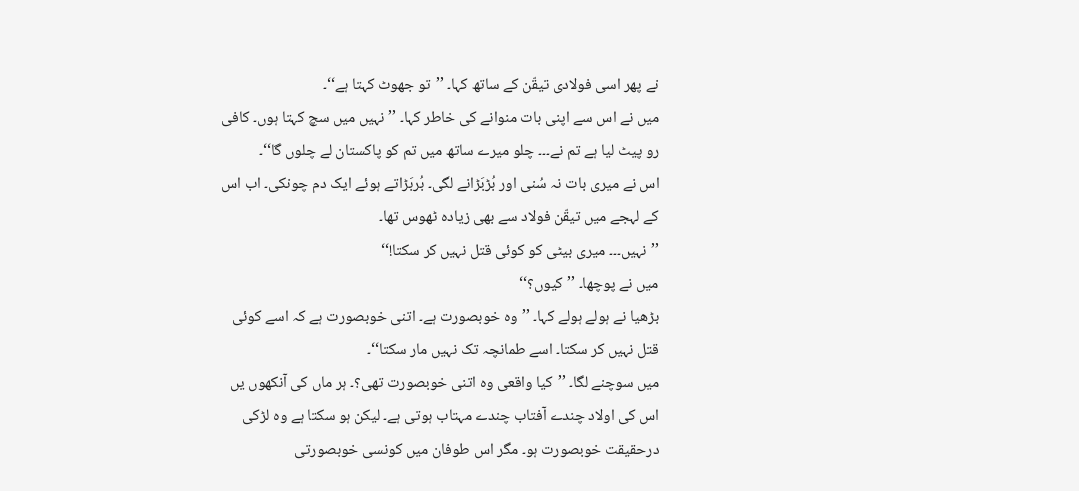نے پھر اسی فولادی تیقّن کے ساتھ کہا۔ ’’تو جھوٹ کہتا ہے‘‘۔
میں نے اس سے اپنی بات منوانے کی خاطر کہا۔ ’’نہیں میں سچ کہتا ہوں۔ کافی رو پیٹ لیا ہے تم نے۔۔۔ چلو میرے ساتھ میں تم کو پاکستان لے چلوں گا‘‘۔
اس نے میری بات نہ سُنی اور بُڑبَڑانے لگی۔ بُربَڑاتے ہوئے ایک دم چونکی۔ اب اس کے لہجے میں تیقّن فولاد سے بھی زیادہ ٹھوس تھا۔
’’نہیں۔۔۔ میری بیٹی کو کوئی قتل نہیں کر سکتا!‘‘
میں نے پوچھا۔ ’’کیوں؟‘‘
بڑھیا نے ہولے ہولے کہا۔ ’’وہ خوبصورت ہے۔ اتنی خوبصورت ہے کہ اسے کوئی قتل نہیں کر سکتا۔ اسے طمانچہ تک نہیں مار سکتا‘‘۔
میں سوچنے لگا۔ ’’کیا واقعی وہ اتنی خوبصورت تھی؟۔ ہر ماں کی آنکھوں یں اس کی اولاد چندے آفتاب چندے مہتاب ہوتی ہے۔ لیکن ہو سکتا ہے وہ لڑکی درحقیقت خوبصورت ہو۔ مگر اس طوفان میں کونسی خوبصورتی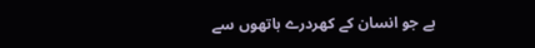ہے جو انسان کے کھردرے ہاتھوں سے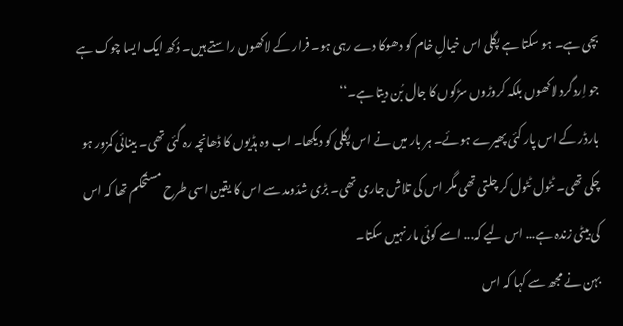بچی ہے۔ ہو سکتا ہے پگلی اس خیالِ خام کو دھوکا دے رہی ہو۔ فرار کے لاکھوں راستے ہیں۔ دُکھ ایک ایسا چوک ہے جو اِردگرد لاکھوں بلکہ کروڑوں سڑکوں کا جال بُن دیتا ہے۔‘‘
بارڈر کے اس پار کئی پھیرے ہوئے۔ ہر بار میں نے اس پگلی کو دیکھا۔ اب وہ ہڈیوں کا ڈھانچہ رہ گئی تھی۔ بینائی کمزور ہو چکی تھی۔ ٹٹول ٹٹول کر چلتی تھی مگر اس کی تلاش جاری تھی۔ بڑی شدّومد سے اس کا یقین اسی طرح مستحکم تھا کہ اس کی بیٹی زندہ ہے... اس لیے کہ... اسے کوئی مار نہیں سکتا۔
بہن نے مجھ سے کہا کہ اس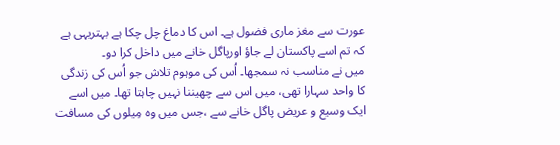عورت سے مغز ماری فضول ہے۔ اس کا دماغ چل چکا ہے بہتریہی ہے کہ تم اسے پاکستان لے جاؤ اورپاگل خانے میں داخل کرا دو۔
میں نے مناسب نہ سمجھا۔ اُس کی موہوم تلاش جو اُس کی زندگی کا واحد سہارا تھی، میں اس سے چھیننا نہیں چاہتا تھا۔ میں اسے ایک وسیع و عریض پاگل خانے سے ،جس میں وہ مِیلوں کی مسافت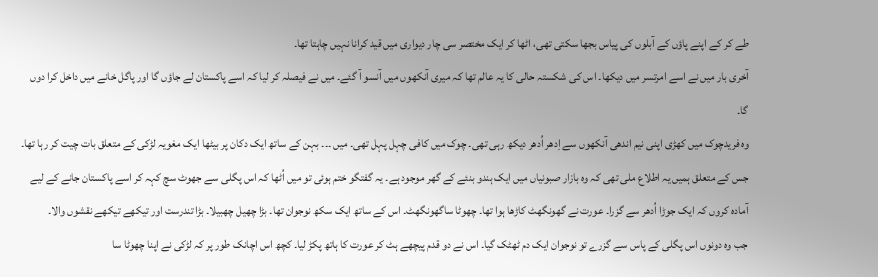طے کر کے اپنے پاؤں کے آبلوں کی پیاس بجھا سکتی تھی، اٹھا کر ایک مختصر سی چار دیواری میں قید کرانا نہیں چاہتا تھا۔
آخری بار میں نے اسے امرتسر میں دیکھا۔ اس کی شکستہ حالی کا یہ عالم تھا کہ میری آنکھوں میں آنسو آ گئے۔ میں نے فیصلہ کر لیا کہ اسے پاکستان لے جاؤں گا اور پاگل خانے میں داخل کرا دوں گا۔
وہ فریدچوک میں کھڑی اپنی نیم اندھی آنکھوں سے اِدھر اُدھر دیکھ رہی تھی۔ چوک میں کافی چہل پہل تھی۔ میں ۔۔۔ بہن کے ساتھ ایک دکان پر بیٹھا ایک مغویہ لڑکی کے متعلق بات چیت کر رہا تھا۔ جس کے متعلق ہمیں یہ اطلاع ملی تھی کہ وہ بازار صبونیاں میں ایک ہندو بنئے کے گھر موجود ہے۔ یہ گفتگو ختم ہوئی تو میں اُٹھا کہ اس پگلی سے جھوٹ سچ کہہ کر اسے پاکستان جانے کے لیے آمادہ کروں کہ ایک جوڑا اُدھر سے گزرا۔ عورت نے گھونگھٹ کاڑھا ہوا تھا۔ چھوٹا ساگھونگھٹ۔ اس کے ساتھ ایک سکھ نوجوان تھا۔ بڑا چھیل چھبیلا۔ بڑا تندرست اور تیکھے تیکھے نقشوں والا۔
جب وہ دونوں اس پگلی کے پاس سے گزرے تو نوجوان ایک دم ٹھٹک گیا۔ اس نے دو قدم پیچھے ہٹ کر عورت کا ہاتھ پکڑ لیا۔ کچھ اس اچانک طور پر کہ لڑکی نے اپنا چھوٹا سا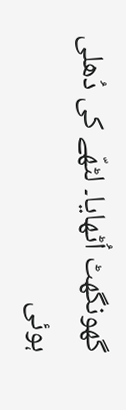گھونگھٹ اُٹھایا۔ لٹھّے کی دُھلی ہوئی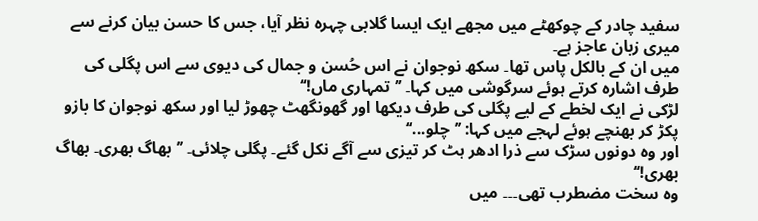سفید چادر کے چوکھٹے میں مجھے ایک ایسا گلابی چہرہ نظر آیا، جس کا حسن بیان کرنے سے میری زبان عاجز ہے۔
میں ان کے بالکل پاس تھا۔ سکھ نوجوان نے اس حُسن و جمال کی دیوی سے اس پگلی کی طرف اشارہ کرتے ہوئے سرگوشی میں کہا۔ ’’تمہاری ماں!‘‘
لڑکی نے ایک لخطے کے لیے پگلی کی طرف دیکھا اور گھونگھٹ چھوڑ لیا اور سکھ نوجوان کا بازو پکڑ کر بھنچے ہوئے لہجے میں کہا: ’’چلو...‘‘
اور وہ دونوں سڑک سے ذرا ادھر ہٹ کر تیزی سے آگے نکل گئے۔ پگلی چلائی۔ ’’بھاگ بھری۔ بھاگ بھری!‘‘
وہ سخت مضطرب تھی۔۔۔ میں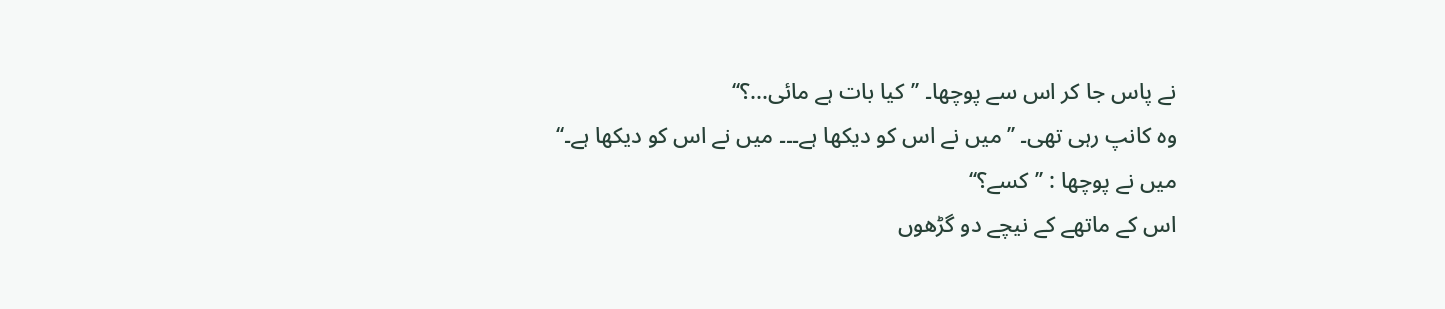نے پاس جا کر اس سے پوچھا۔ ’’کیا بات ہے مائی...؟‘‘
وہ کانپ رہی تھی۔ ’’میں نے اس کو دیکھا ہے۔۔۔ میں نے اس کو دیکھا ہے۔‘‘
میں نے پوچھا : ’’کسے؟‘‘
اس کے ماتھے کے نیچے دو گڑھوں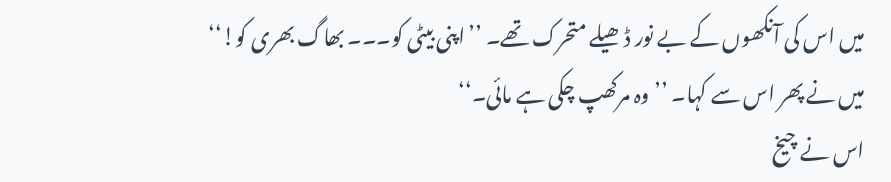میں اس کی آنکھوں کے بے نور ڈھیلے متحرک تھے۔ ’’اپنی بیٹی کو۔۔۔ بھاگ بھری کو!‘‘
میں نے پھر اس سے کہا۔ ’’وہ مرکھپ چکی ہے مائی۔‘‘
اس نے چیخ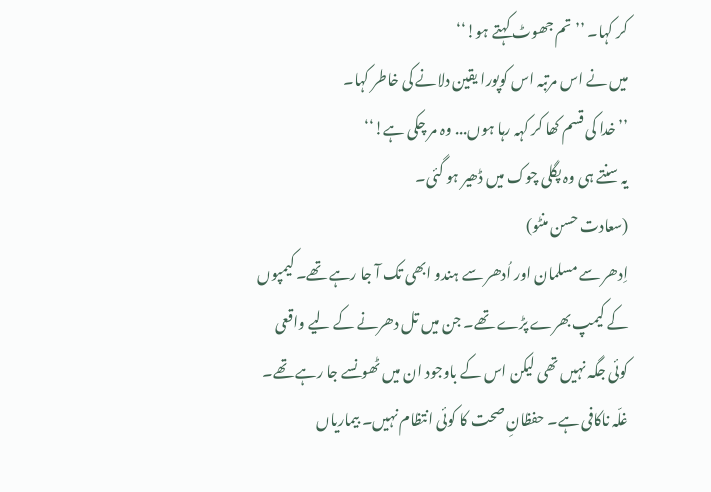کر کہا۔ ’’تم جھوٹ کہتے ہو!‘‘
میں نے اس مرتبہ اس کوپورا یقین دلانے کی خاطر کہا۔
’’خدا کی قسم کھا کر کہہ رہا ہوں... وہ مر چکی ہے!‘‘
یہ سنتے ہی وہ پگلی چوک میں ڈھیر ہو گئی۔
(سعادت حسن منٹو)
اِدھر سے مسلمان اور اُدھر سے ہندو ابھی تک آ جا رہے تھے۔ کیمپوں کے کیمپ بھرے پڑے تھے۔ جن میں تل دھرنے کے لیے واقعی کوئی جگہ نہیں تھی لیکن اس کے باوجود ان میں ٹھونسے جا رہے تھے۔ غلّہ ناکافی ہے۔ حفظانِ صحت کا کوئی انتظام نہیں۔ بیماریاں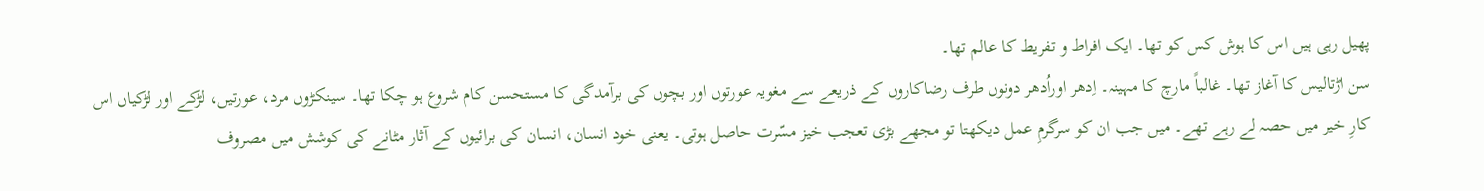پھیل رہی ہیں اس کا ہوش کس کو تھا۔ ایک افراط و تفریط کا عالم تھا۔
سن اڑتالیس کا آغاز تھا۔ غالباً مارچ کا مہینہ۔ اِدھر اوراُدھر دونوں طرف رضاکاروں کے ذریعے سے مغویہ عورتوں اور بچوں کی برآمدگی کا مستحسن کام شروع ہو چکا تھا۔ سینکڑوں مرد، عورتیں، لڑکے اور لڑکیاں اس کارِ خیر میں حصہ لے رہے تھے۔ میں جب ان کو سرگرمِ عمل دیکھتا تو مجھے بڑی تعجب خیز مسّرت حاصل ہوتی۔ یعنی خود انسان، انسان کی برائیوں کے آثار مٹانے کی کوشش میں مصروف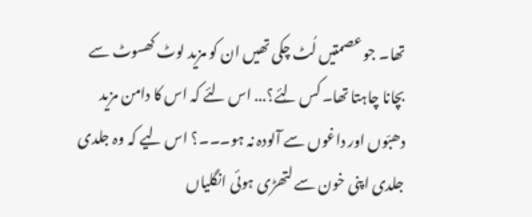تھا۔ جو عصمتیں لُٹ چکی تھیں ان کو مزید لوٹ کھسوٹ سے بچانا چاہتا تھا۔ کس لِئے؟... اس لئے کہ اس کا دامن مزید دھبّوں اور داغوں سے آلودہ نہ ہو۔۔۔؟ اس لیے کہ وہ جلدی جلدی اپنی خون سے لتھڑی ہوئی انگلیاں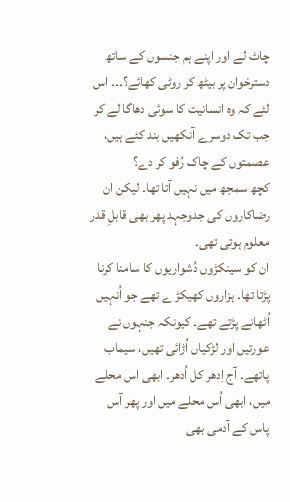چاٹ لے اور اپنے ہم جنسوں کے ساتھ دسترخوان پر بیٹھ کر روٹی کھائے؟۔۔۔ اس لئے کہ وہ انسانیت کا سوئی دھاگا لے کر جب تک دوسرے آنکھیں بند کئے ہیں، عصمتوں کے چاک رُفو کر دے؟
کچھ سمجھ میں نہیں آتا تھا۔ لیکن ان رضاکاروں کی جدوجہد پھر بھی قابلِ قدر معلوم ہوتی تھی۔
ان کو سینکڑوں دُشواریوں کا سامنا کرنا پڑتا تھا۔ ہزاروں کھیکڑ ے تھے جو اُنہیں اُٹھانے پڑتے تھے۔ کیونکہ جنہوں نے عورتیں اور لڑکیاں اُڑائی تھیں، سیماب پاتھے۔ آج اِدھر کل اُدھر۔ ابھی اس محلے میں، ابھی اُس محلے میں اور پھر آس پاس کے آدمی بھی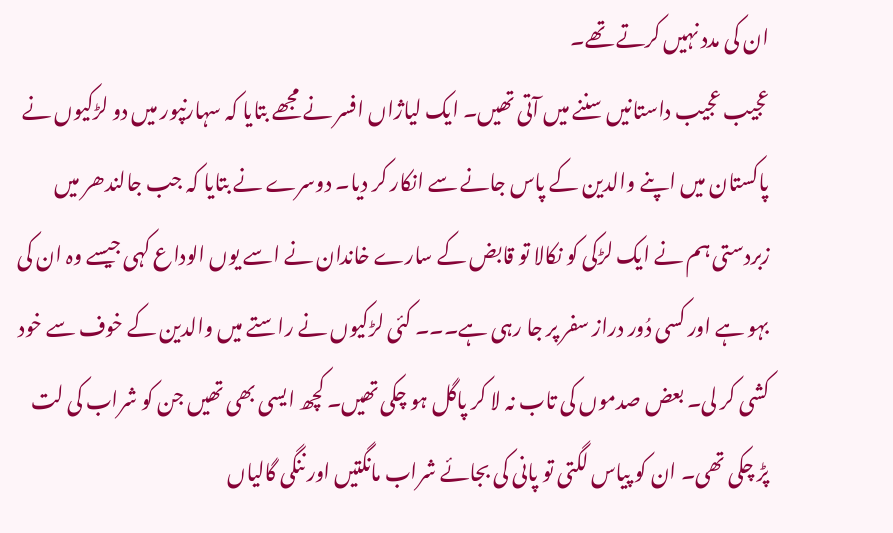ان کی مدد نہیں کرتے تھے۔
عجیب عجیب داستانیں سننے میں آتی تھیں۔ ایک لیاژاں افسر نے مجھے بتایا کہ سہارنپور میں دو لڑکیوں نے پاکستان میں اپنے والدین کے پاس جانے سے انکار کر دیا۔ دوسرے نے بتایا کہ جب جالندھر میں زبردستی ہم نے ایک لڑکی کو نکالا تو قابض کے سارے خاندان نے اسے یوں الوداع کہی جیسے وہ ان کی بہو ہے اور کسی دُور دراز سفر پر جا رہی ہے۔۔۔ کئی لڑکیوں نے راستے میں والدین کے خوف سے خود کشی کر لی۔ بعض صدموں کی تاب نہ لا کر پاگل ہو چکی تھیں۔ کچھ ایسی بھی تھیں جن کو شراب کی لت پڑ چکی تھی۔ ان کو پیاس لگتی تو پانی کی بجائے شراب مانگتیں اور ننگی گالیاں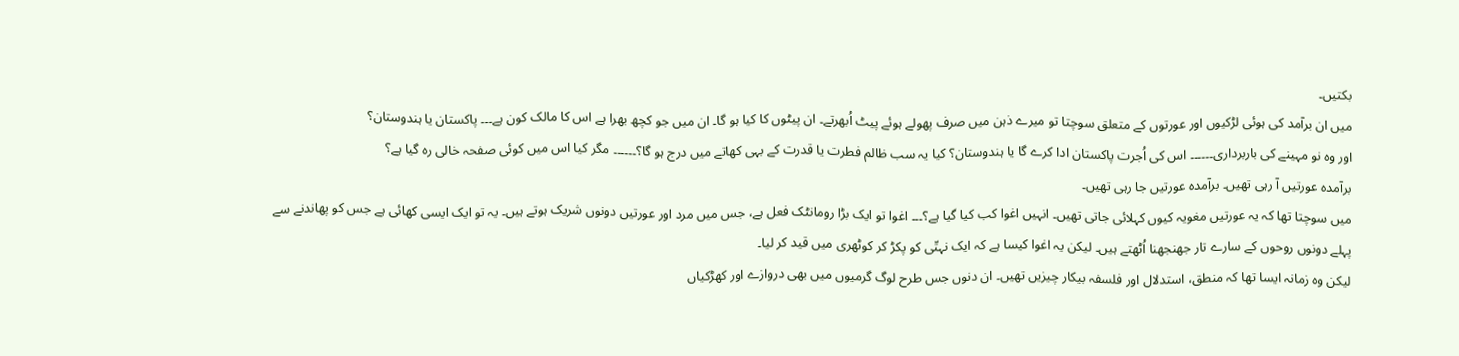بکتیں۔
میں ان برآمد کی ہوئی لڑکیوں اور عورتوں کے متعلق سوچتا تو میرے ذہن میں صرف پھولے ہوئے پیٹ اُبھرتے۔ ان پیٹوں کا کیا ہو گا۔ ان میں جو کچھ بھرا ہے اس کا مالک کون ہے۔۔۔ پاکستان یا ہندوستان؟
اور وہ نو مہینے کی باربرداری۔۔۔۔۔۔ اس کی اُجرت پاکستان ادا کرے گا یا ہندوستان؟ کیا یہ سب ظالم فطرت یا قدرت کے بہی کھاتے میں درج ہو گا؟۔۔۔۔۔۔ مگر کیا اس میں کوئی صفحہ خالی رہ گیا ہے؟
برآمدہ عورتیں آ رہی تھیں۔ برآمدہ عورتیں جا رہی تھیں۔
میں سوچتا تھا کہ یہ عورتیں مغویہ کیوں کہلائی جاتی تھیں۔ انہیں اغوا کب کیا گیا ہے؟۔۔۔ اغوا تو ایک بڑا رومانٹک فعل ہے، جس میں مرد اور عورتیں دونوں شریک ہوتے ہیں۔ یہ تو ایک ایسی کھائی ہے جس کو پھاندنے سے پہلے دونوں روحوں کے سارے تار جھنجھنا اُٹھتے ہیں۔ لیکن یہ اغوا کیسا ہے کہ ایک نہتّی کو پکڑ کر کوٹھری میں قید کر لیا۔
لیکن وہ زمانہ ایسا تھا کہ منطق، استدلال اور فلسفہ بیکار چیزیں تھیں۔ ان دنوں جس طرح لوگ گرمیوں میں بھی دروازے اور کھڑکیاں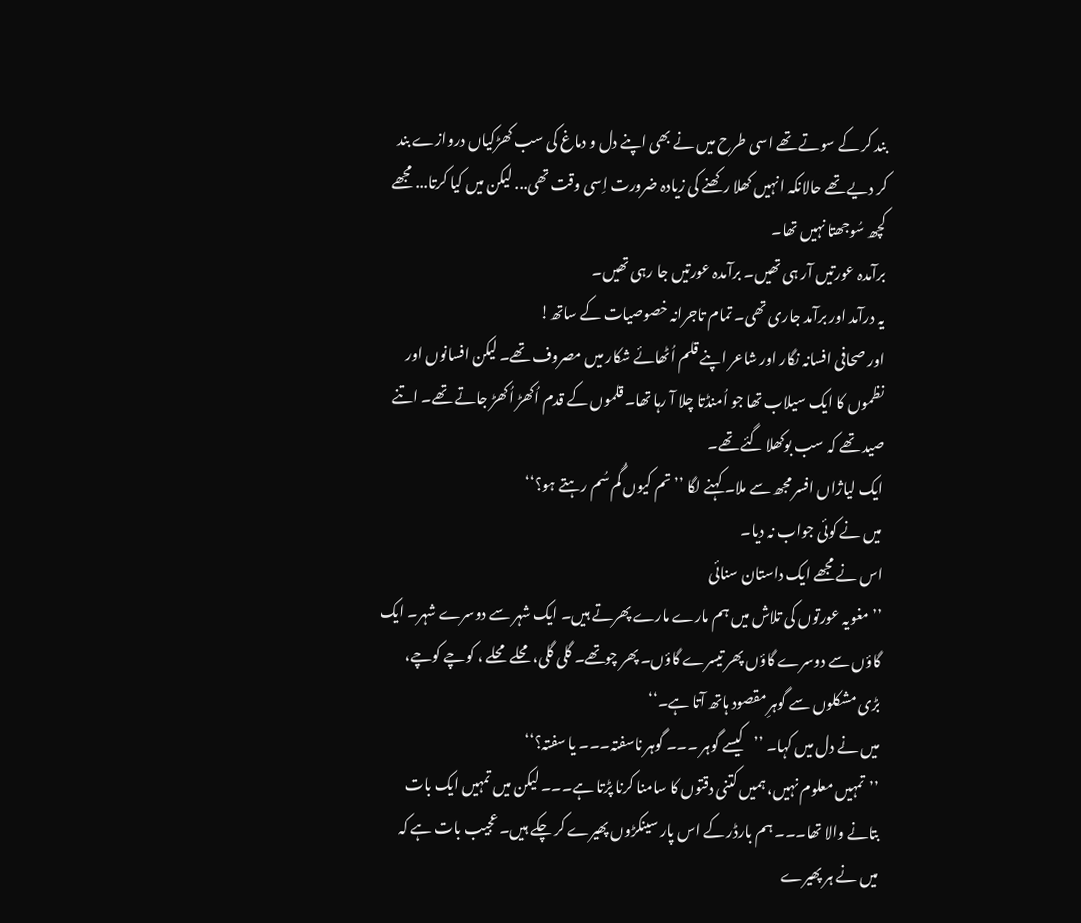بند کر کے سوتے تھے اسی طرح میں نے بھی اپنے دل و دماغ کی سب کھڑکیاں دروازے بند کر دیے تھے حالانکہ انہیں کھلا رکھنے کی زیادہ ضرورت اِسی وقت تھی... لیکن میں کیا کرتا... مجھے کچھ سُوجھتا نہیں تھا۔
برآمدہ عورتیں آر ہی تھیں۔ برآمدہ عورتیں جا رہی تھیں۔
یہ درآمد اور برآمد جاری تھی۔ تمام تاجرانہ خصوصیات کے ساتھ!
اور صحافی افسانہ نگار اور شاعر اپنے قلم اُٹھائے شکار میں مصروف تھے۔ لیکن افسانوں اور نظموں کا ایک سیلاب تھا جو اُمنڈتا چلا آ رہا تھا۔ قلموں کے قدم اُکھڑ اُکھڑ جاتے تھے۔ اتنے صید تھے کہ سب بوکھلا گئے تھے۔
ایک لیاژاں افسر مجھ سے ملا۔ کہنے لگا ’’تم کیوں گُم سُم رہتے ہو؟‘‘
میں نے کوئی جواب نہ دیا۔
اس نے مجھے ایک داستان سنائی
’’مغویہ عورتوں کی تلاش میں ہم مارے مارے پھرتے ہیں۔ ایک شہر سے دوسرے شہر۔ ایک گاؤں سے دوسرے گاؤں پھر تیسرے گاؤں۔ پھر چوتھے۔ گلی گلی، محلے محلے ، کوچے کوچے، بڑی مشکلوں سے گوہرِ مقصود ہاتھ آتا ہے۔‘‘
میں نے دل میں کہا۔ ’’کیسے گوہر ۔۔۔ گوہر ناسفتہ۔۔۔ یا سفتہ؟‘‘
’’تمہیں معلوم نہیں، ہمیں کتنی دقتوں کا سامنا کرنا پڑتا ہے۔۔۔ لیکن میں تمہیں ایک بات بتانے والا تھا۔۔۔ ہم بارڈر کے اس پار سینکڑوں پھیرے کر چکے ہیں۔ عجیب بات ہے کہ میں نے ہر پھیرے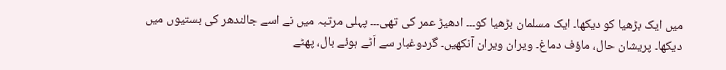میں ایک بڑھیا کو دیکھا۔ ایک مسلمان بڑھیا کو۔۔۔ ادھیڑ عمر کی تھی۔۔۔ پہلی مرتبہ میں نے اسے جالندھر کی بستیوں میں دیکھا۔ پریشان حال، ماؤف دماغ۔ ویران ویران آنکھیں۔ گردوغبار سے اَٹے ہوئے بال، پھٹے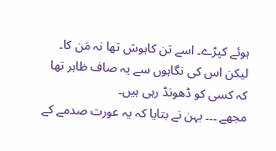ہوئے کپڑے۔ اسے تن کاہوش تھا نہ مَن کا۔ لیکن اس کی نگاہوں سے یہ صاف ظاہر تھا کہ کسی کو ڈھونڈ رہی ہیں۔
مجھے ۔۔۔ بہن نے بتایا کہ یہ عورت صدمے کے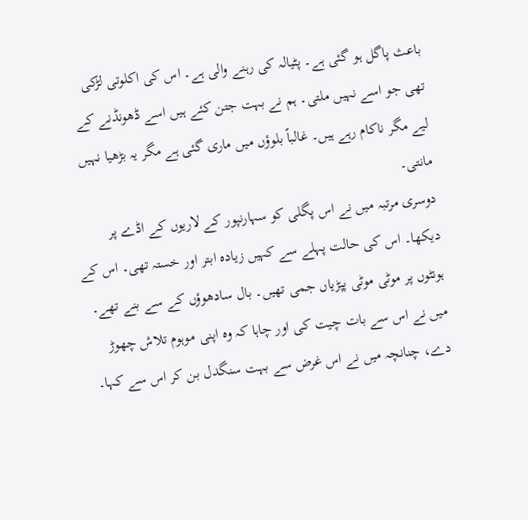باعث پاگل ہو گئی ہے۔ پٹیالہ کی رہنے والی ہے۔ اس کی اکلوتی لڑکی تھی جو اسے نہیں ملتی۔ ہم نے بہت جتن کئے ہیں اسے ڈھونڈنے کے لیے مگر ناکام رہے ہیں۔ غالباً بلوؤں میں ماری گئی ہے مگر یہ بڑھیا نہیں مانتی۔
دوسری مرتبہ میں نے اس پگلی کو سہارنپور کے لاریوں کے اڈے پر دیکھا۔ اس کی حالت پہلے سے کہیں زیادہ ابتر اور خستہ تھی۔ اس کے ہونٹوں پر موٹی موٹی پپڑیاں جمی تھیں۔ بال سادھوؤں کے سے بنے تھے۔ میں نے اس سے بات چیت کی اور چاہا کہ وہ اپنی موہوم تلاش چھوڑ دے، چنانچہ میں نے اس غرض سے بہت سنگدل بن کر اس سے کہا۔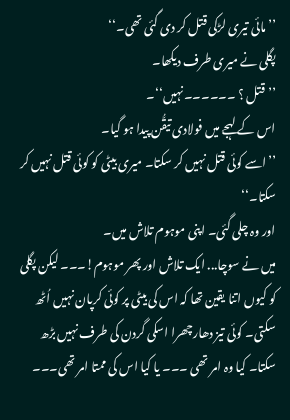’’مائی تیری لڑکی قتل کر دی گئی تھی۔‘‘
پگلی نے میری طرف دیکھا۔
’’قتل ؟ ۔۔۔۔۔۔نہیں‘‘۔
اس کے لہجے میں فولادی تیقُّن پیدا ہو گیا۔
’’اسے کوئی قتل نہیں کر سکتا۔ میری بیٹی کو کوئی قتل نہیں کر سکتا۔‘‘
اور وہ چلی گئی۔ اپنی موہوم تلاش میں۔
میں نے سوچا... ایک تلاش اور پھر موہوم!۔۔۔ لیکن پگلی کو کیوں اتنا یقین تھا کہ اس کی بیٹی پر کوئی کرپان نہیں اُٹھ سکتی۔ کوئی تیز دھارچھرا اسکی گردن کی طرف نہیں بڑھ سکتا۔ کیا وہ امر تھی ۔۔۔ یا کیا اس کی ممتا امر تھی۔۔۔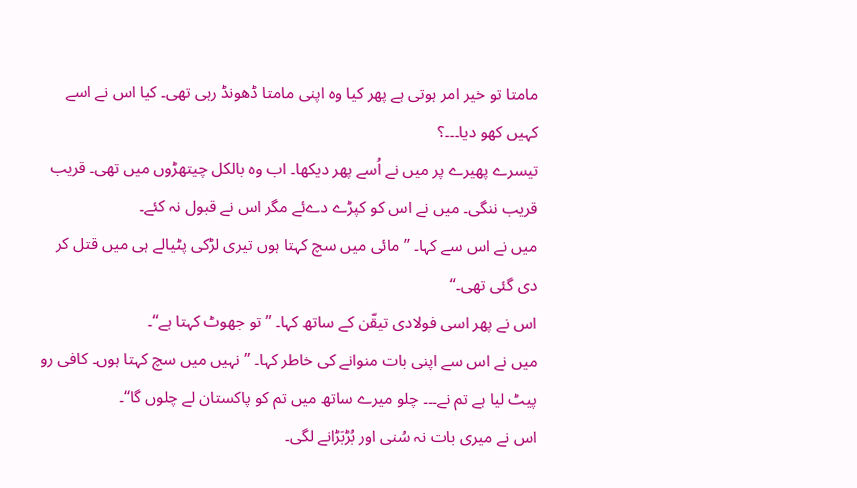مامتا تو خیر امر ہوتی ہے پھر کیا وہ اپنی مامتا ڈھونڈ رہی تھی۔ کیا اس نے اسے کہیں کھو دیا۔۔۔؟
تیسرے پھیرے پر میں نے اُسے پھر دیکھا۔ اب وہ بالکل چیتھڑوں میں تھی۔ قریب قریب ننگی۔ میں نے اس کو کپڑے دےئے مگر اس نے قبول نہ کئے۔
میں نے اس سے کہا۔ ’’مائی میں سچ کہتا ہوں تیری لڑکی پٹیالے ہی میں قتل کر دی گئی تھی۔‘‘
اس نے پھر اسی فولادی تیقّن کے ساتھ کہا۔ ’’تو جھوٹ کہتا ہے‘‘۔
میں نے اس سے اپنی بات منوانے کی خاطر کہا۔ ’’نہیں میں سچ کہتا ہوں۔ کافی رو پیٹ لیا ہے تم نے۔۔۔ چلو میرے ساتھ میں تم کو پاکستان لے چلوں گا‘‘۔
اس نے میری بات نہ سُنی اور بُڑبَڑانے لگی۔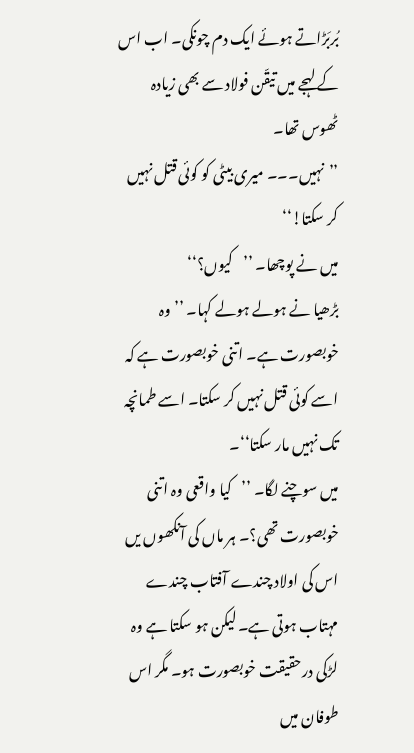بُربَڑاتے ہوئے ایک دم چونکی۔ اب اس کے لہجے میں تیقّن فولاد سے بھی زیادہ ٹھوس تھا۔
’’نہیں۔۔۔ میری بیٹی کو کوئی قتل نہیں کر سکتا!‘‘
میں نے پوچھا۔ ’’کیوں؟‘‘
بڑھیا نے ہولے ہولے کہا۔ ’’وہ خوبصورت ہے۔ اتنی خوبصورت ہے کہ اسے کوئی قتل نہیں کر سکتا۔ اسے طمانچہ تک نہیں مار سکتا‘‘۔
میں سوچنے لگا۔ ’’کیا واقعی وہ اتنی خوبصورت تھی؟۔ ہر ماں کی آنکھوں یں اس کی اولاد چندے آفتاب چندے مہتاب ہوتی ہے۔ لیکن ہو سکتا ہے وہ لڑکی درحقیقت خوبصورت ہو۔ مگر اس طوفان میں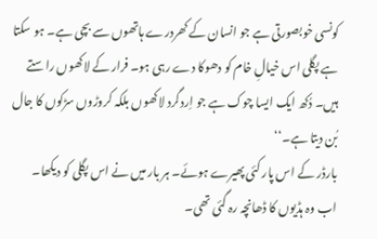کونسی خوبصورتی ہے جو انسان کے کھردرے ہاتھوں سے بچی ہے۔ ہو سکتا ہے پگلی اس خیالِ خام کو دھوکا دے رہی ہو۔ فرار کے لاکھوں راستے ہیں۔ دُکھ ایک ایسا چوک ہے جو اِردگرد لاکھوں بلکہ کروڑوں سڑکوں کا جال بُن دیتا ہے۔‘‘
بارڈر کے اس پار کئی پھیرے ہوئے۔ ہر بار میں نے اس پگلی کو دیکھا۔ اب وہ ہڈیوں کا ڈھانچہ رہ گئی تھی۔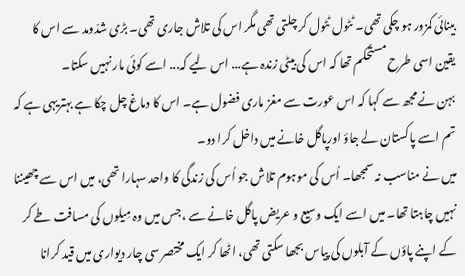بینائی کمزور ہو چکی تھی۔ ٹٹول ٹٹول کر چلتی تھی مگر اس کی تلاش جاری تھی۔ بڑی شدّومد سے اس کا یقین اسی طرح مستحکم تھا کہ اس کی بیٹی زندہ ہے... اس لیے کہ... اسے کوئی مار نہیں سکتا۔
بہن نے مجھ سے کہا کہ اس عورت سے مغز ماری فضول ہے۔ اس کا دماغ چل چکا ہے بہتریہی ہے کہ تم اسے پاکستان لے جاؤ اورپاگل خانے میں داخل کرا دو۔
میں نے مناسب نہ سمجھا۔ اُس کی موہوم تلاش جو اُس کی زندگی کا واحد سہارا تھی، میں اس سے چھیننا نہیں چاہتا تھا۔ میں اسے ایک وسیع و عریض پاگل خانے سے ،جس میں وہ مِیلوں کی مسافت طے کر کے اپنے پاؤں کے آبلوں کی پیاس بجھا سکتی تھی، اٹھا کر ایک مختصر سی چار دیواری میں قید کرانا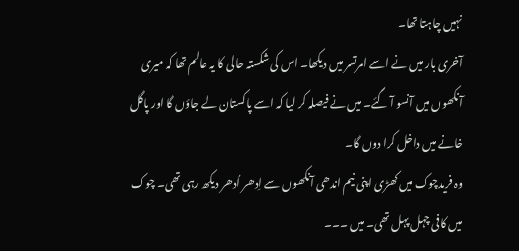نہیں چاہتا تھا۔
آخری بار میں نے اسے امرتسر میں دیکھا۔ اس کی شکستہ حالی کا یہ عالم تھا کہ میری آنکھوں میں آنسو آ گئے۔ میں نے فیصلہ کر لیا کہ اسے پاکستان لے جاؤں گا اور پاگل خانے میں داخل کرا دوں گا۔
وہ فریدچوک میں کھڑی اپنی نیم اندھی آنکھوں سے اِدھر اُدھر دیکھ رہی تھی۔ چوک میں کافی چہل پہل تھی۔ میں ۔۔۔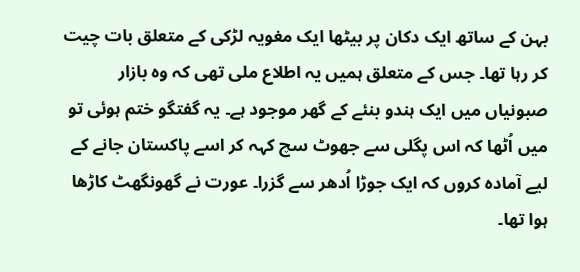بہن کے ساتھ ایک دکان پر بیٹھا ایک مغویہ لڑکی کے متعلق بات چیت کر رہا تھا۔ جس کے متعلق ہمیں یہ اطلاع ملی تھی کہ وہ بازار صبونیاں میں ایک ہندو بنئے کے گھر موجود ہے۔ یہ گفتگو ختم ہوئی تو میں اُٹھا کہ اس پگلی سے جھوٹ سچ کہہ کر اسے پاکستان جانے کے لیے آمادہ کروں کہ ایک جوڑا اُدھر سے گزرا۔ عورت نے گھونگھٹ کاڑھا ہوا تھا۔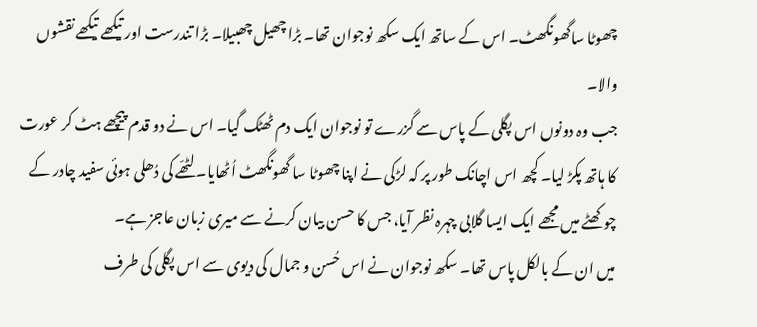چھوٹا ساگھونگھٹ۔ اس کے ساتھ ایک سکھ نوجوان تھا۔ بڑا چھیل چھبیلا۔ بڑا تندرست اور تیکھے تیکھے نقشوں والا۔
جب وہ دونوں اس پگلی کے پاس سے گزرے تو نوجوان ایک دم ٹھٹک گیا۔ اس نے دو قدم پیچھے ہٹ کر عورت کا ہاتھ پکڑ لیا۔ کچھ اس اچانک طور پر کہ لڑکی نے اپنا چھوٹا سا گھونگھٹ اُٹھایا۔ لٹھّے کی دُھلی ہوئی سفید چادر کے چوکھٹے میں مجھے ایک ایسا گلابی چہرہ نظر آیا، جس کا حسن بیان کرنے سے میری زبان عاجز ہے۔
میں ان کے بالکل پاس تھا۔ سکھ نوجوان نے اس حُسن و جمال کی دیوی سے اس پگلی کی طرف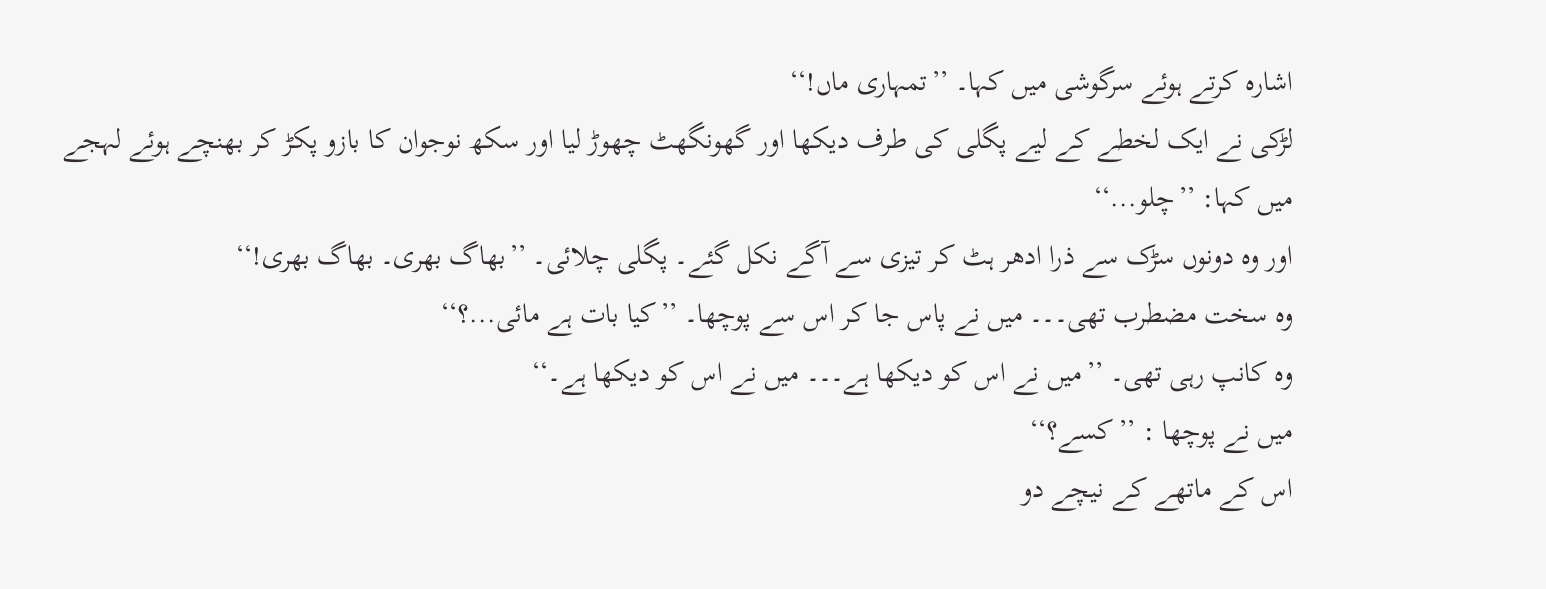اشارہ کرتے ہوئے سرگوشی میں کہا۔ ’’تمہاری ماں!‘‘
لڑکی نے ایک لخطے کے لیے پگلی کی طرف دیکھا اور گھونگھٹ چھوڑ لیا اور سکھ نوجوان کا بازو پکڑ کر بھنچے ہوئے لہجے میں کہا: ’’چلو...‘‘
اور وہ دونوں سڑک سے ذرا ادھر ہٹ کر تیزی سے آگے نکل گئے۔ پگلی چلائی۔ ’’بھاگ بھری۔ بھاگ بھری!‘‘
وہ سخت مضطرب تھی۔۔۔ میں نے پاس جا کر اس سے پوچھا۔ ’’کیا بات ہے مائی...؟‘‘
وہ کانپ رہی تھی۔ ’’میں نے اس کو دیکھا ہے۔۔۔ میں نے اس کو دیکھا ہے۔‘‘
میں نے پوچھا : ’’کسے؟‘‘
اس کے ماتھے کے نیچے دو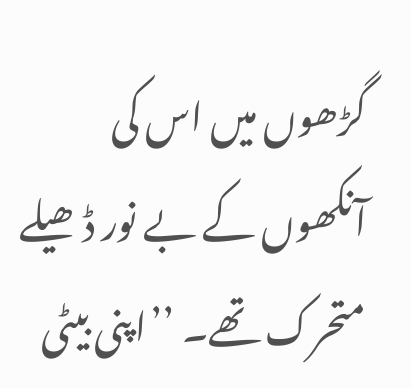گڑھوں میں اس کی آنکھوں کے بے نور ڈھیلے متحرک تھے۔ ’’اپنی بیٹی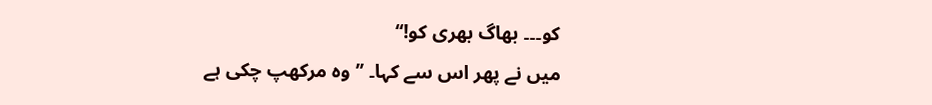کو۔۔۔ بھاگ بھری کو!‘‘
میں نے پھر اس سے کہا۔ ’’وہ مرکھپ چکی ہے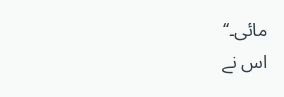مائی۔‘‘
اس نے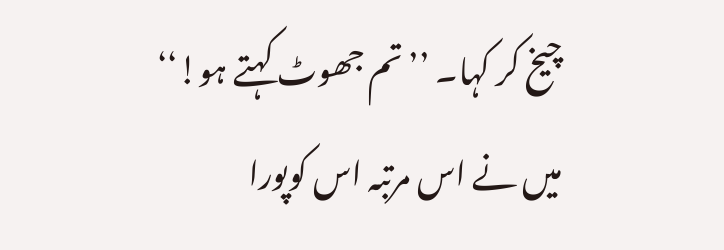چیخ کر کہا۔ ’’تم جھوٹ کہتے ہو!‘‘
میں نے اس مرتبہ اس کوپورا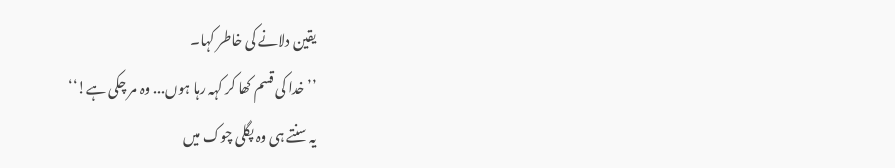یقین دلانے کی خاطر کہا۔
’’خدا کی قسم کھا کر کہہ رہا ہوں... وہ مر چکی ہے!‘‘
یہ سنتے ہی وہ پگلی چوک میں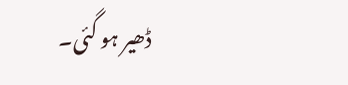ڈھیر ہو گئی۔